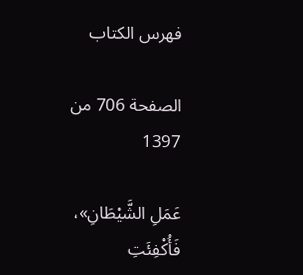فهرس الكتاب

الصفحة 706 من 1397

عَمَلِ الشَّيْطَانِ»، فَأُكْفِئَتِ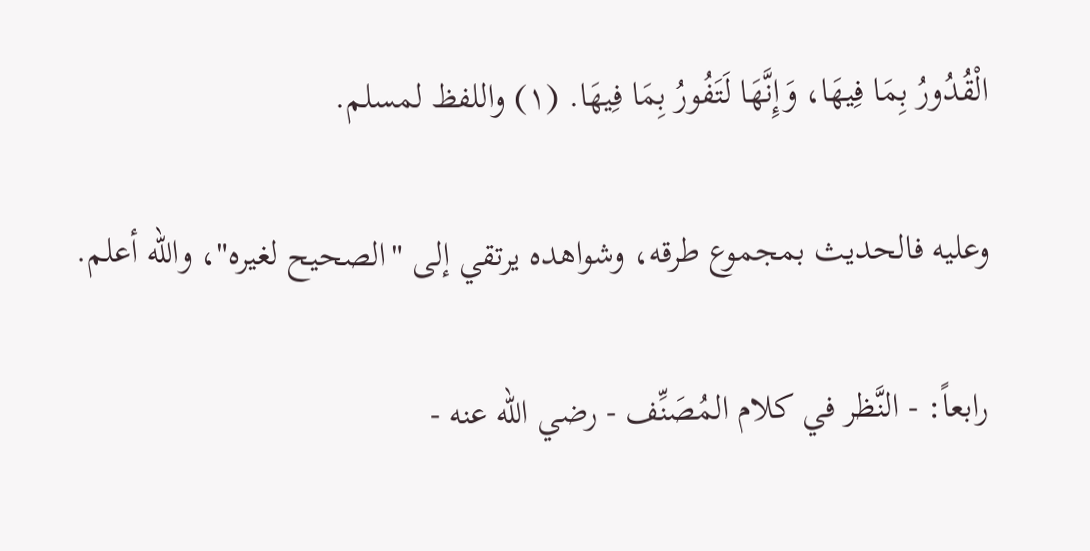الْقُدُورُ بِمَا فِيهَا، وَإِنَّهَا لَتَفُورُ بِمَا فِيهَا. (١) واللفظ لمسلم.

وعليه فالحديث بمجموع طرقه، وشواهده يرتقي إلى "الصحيح لغيره"، والله أعلم.

رابعاً: - النَّظر في كلام المُصَنِّف - رضي الله عنه -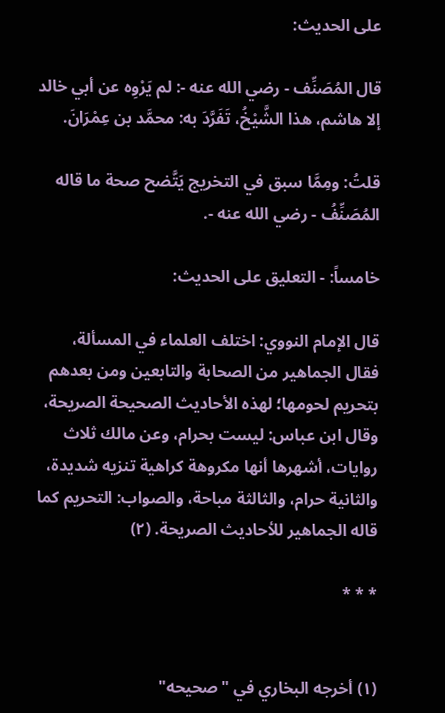على الحديث:

قال المُصَنِّف - رضي الله عنه -: لم يَرْوِه عن أبي خالد إلا هاشم، هذا الشَّيْخُ، تَفَرَّدَ به: محمَّد بن عِمْرَانَ.

قلتُ: ومِمَّا سبق في التخريج يَتَّضح صحة ما قاله المُصَنِّفُ - رضي الله عنه -.

خامساً: - التعليق على الحديث:

قال الإمام النووي: اختلف العلماء في المسألة، فقال الجماهير من الصحابة والتابعين ومن بعدهم بتحريم لحومها؛ لهذه الأحاديث الصحيحة الصريحة، وقال ابن عباس: ليست بحرام، وعن مالك ثلاث روايات، أشهرها أنها مكروهة كراهية تنزيه شديدة، والثانية حرام، والثالثة مباحة، والصواب: التحريم كما قاله الجماهير للأحاديث الصريحة. (٢)

* * *


(١) أخرجه البخاري في "صحيحه"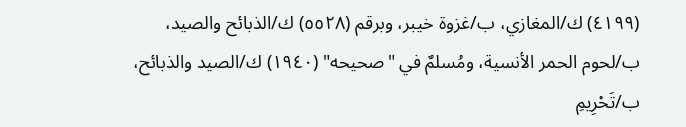(٤١٩٩) ك/المغازي، ب/غزوة خيبر، وبرقم (٥٥٢٨) ك/الذبائح والصيد، ب/لحوم الحمر الأنسية، ومُسلمٌ في "صحيحه" (١٩٤٠) ك/الصيد والذبائح، ب/تَحْرِيمِ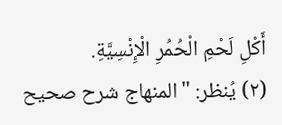أَكْلِ لَحْمِ الْحُمُرِ الْإِنْسِيَّةِ.
(٢) يُنظر: "المنهاج شرح صحيح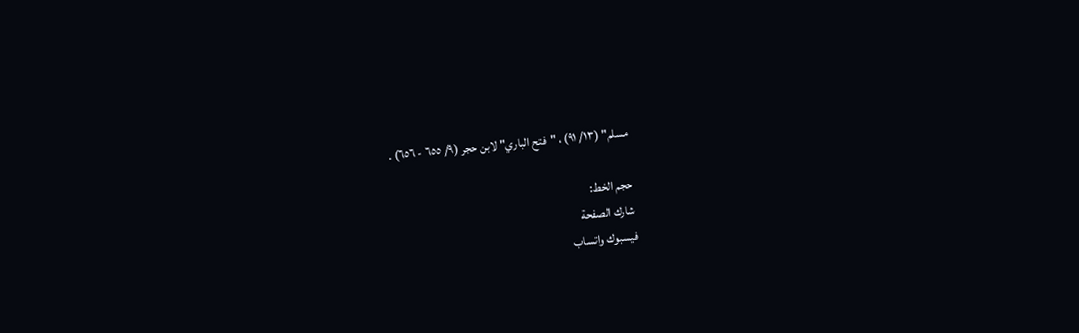مسلم" (١٣/ ٩١) ، "فتح الباري" لابن حجر (٩/ ٦٥٥ - ٦٥٦) .

حجم الخط:
شارك الصفحة
فيسبوك واتساب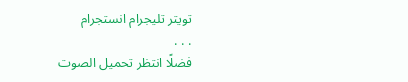تويتر تليجرام انستجرام
. . .
فضلًا انتظر تحميل الصوت